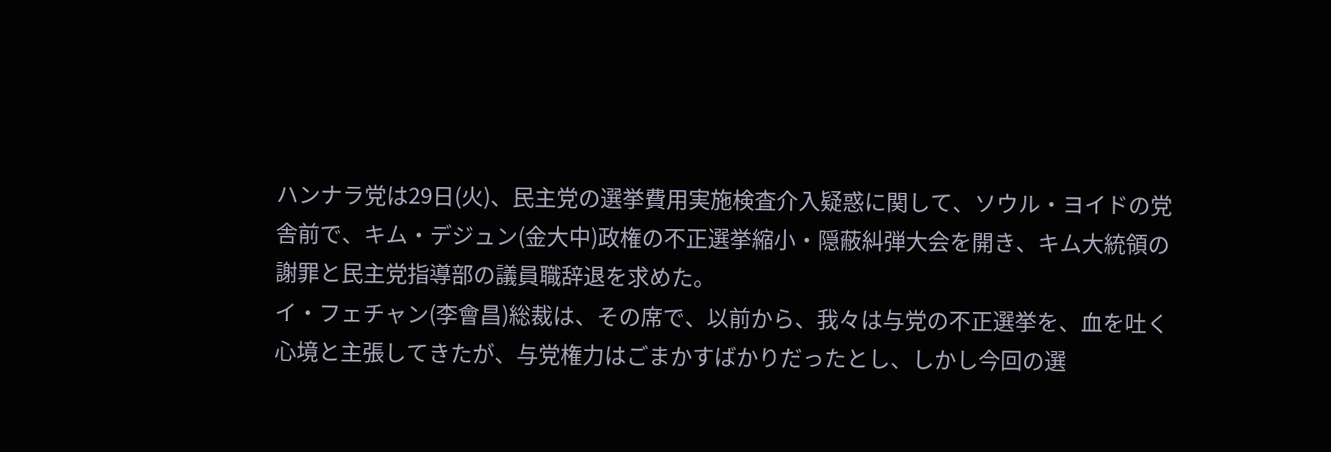ハンナラ党は29日(火)、民主党の選挙費用実施検査介入疑惑に関して、ソウル・ヨイドの党舎前で、キム・デジュン(金大中)政権の不正選挙縮小・隠蔽糾弾大会を開き、キム大統領の謝罪と民主党指導部の議員職辞退を求めた。
イ・フェチャン(李會昌)総裁は、その席で、以前から、我々は与党の不正選挙を、血を吐く心境と主張してきたが、与党権力はごまかすばかりだったとし、しかし今回の選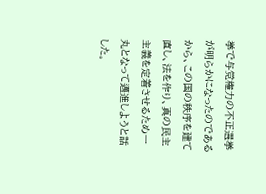挙で与党権力の不正選挙が明らかになったのであるから、この国の秩序を建て直し、法を作り、真の民主主義を定着させるため一丸となって邁進しようと話した。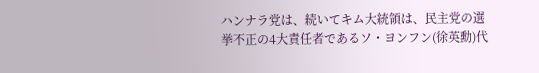ハンナラ党は、続いてキム大統領は、民主党の選挙不正の4大責任者であるソ・ヨンフン(徐英勳)代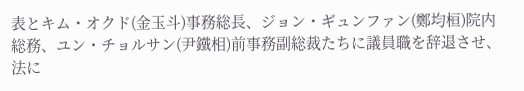表とキム・オクド(金玉斗)事務総長、ジョン・ギュンファン(鄭均桓)院内総務、ユン・チョルサン(尹鐵相)前事務副総裁たちに議員職を辞退させ、法に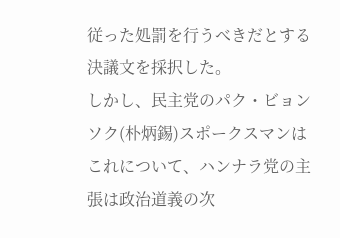従った処罰を行うべきだとする決議文を採択した。
しかし、民主党のパク・ビョンソク(朴炳錫)スポークスマンはこれについて、ハンナラ党の主張は政治道義の次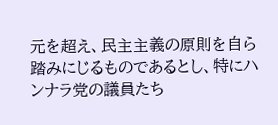元を超え、民主主義の原則を自ら踏みにじるものであるとし、特にハンナラ党の議員たち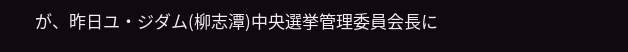が、昨日ユ・ジダム(柳志潭)中央選挙管理委員会長に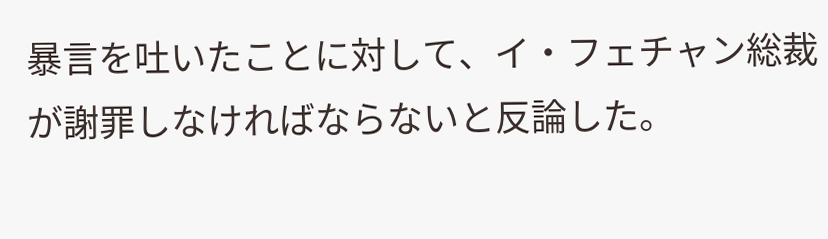暴言を吐いたことに対して、イ・フェチャン総裁が謝罪しなければならないと反論した。